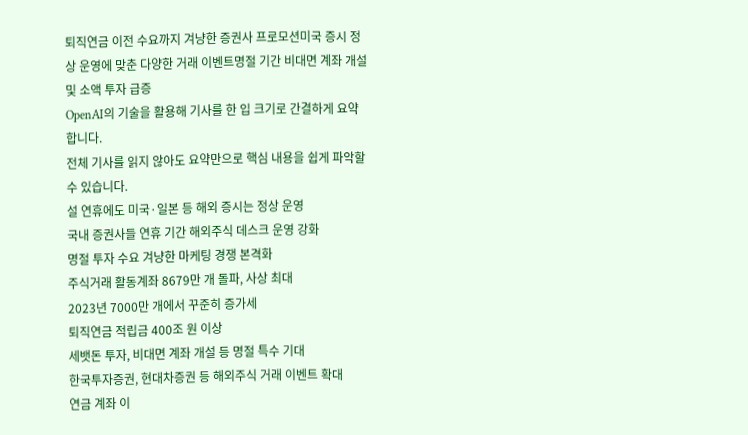퇴직연금 이전 수요까지 겨냥한 증권사 프로모션미국 증시 정상 운영에 맞춘 다양한 거래 이벤트명절 기간 비대면 계좌 개설 및 소액 투자 급증
OpenAI의 기술을 활용해 기사를 한 입 크기로 간결하게 요약합니다.
전체 기사를 읽지 않아도 요약만으로 핵심 내용을 쉽게 파악할 수 있습니다.
설 연휴에도 미국·일본 등 해외 증시는 정상 운영
국내 증권사들 연휴 기간 해외주식 데스크 운영 강화
명절 투자 수요 겨냥한 마케팅 경쟁 본격화
주식거래 활동계좌 8679만 개 돌파, 사상 최대
2023년 7000만 개에서 꾸준히 증가세
퇴직연금 적립금 400조 원 이상
세뱃돈 투자, 비대면 계좌 개설 등 명절 특수 기대
한국투자증권, 현대차증권 등 해외주식 거래 이벤트 확대
연금 계좌 이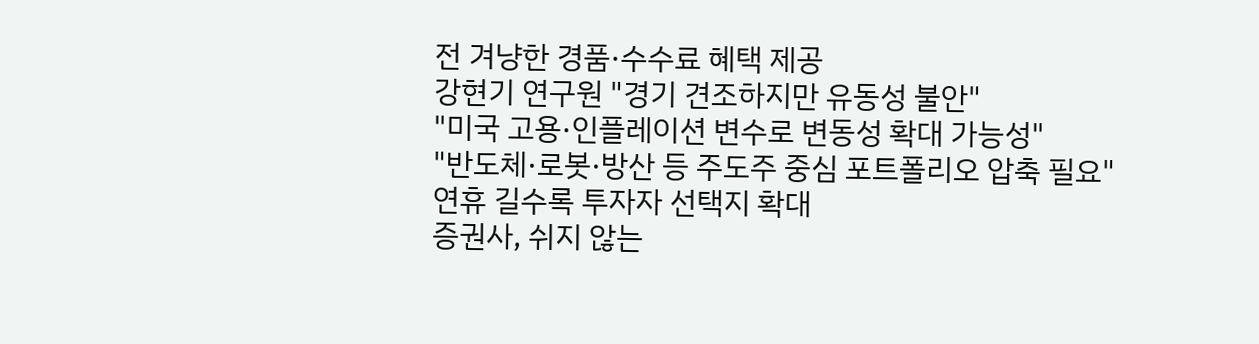전 겨냥한 경품·수수료 혜택 제공
강현기 연구원 "경기 견조하지만 유동성 불안"
"미국 고용·인플레이션 변수로 변동성 확대 가능성"
"반도체·로봇·방산 등 주도주 중심 포트폴리오 압축 필요"
연휴 길수록 투자자 선택지 확대
증권사, 쉬지 않는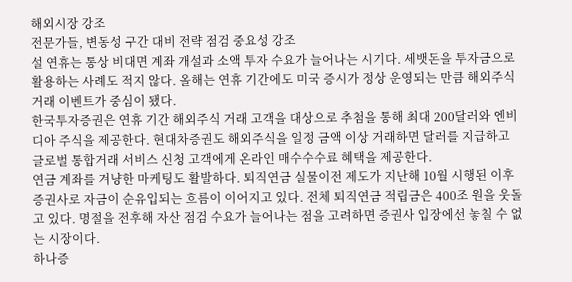해외시장 강조
전문가들, 변동성 구간 대비 전략 점검 중요성 강조
설 연휴는 통상 비대면 계좌 개설과 소액 투자 수요가 늘어나는 시기다. 세뱃돈을 투자금으로 활용하는 사례도 적지 않다. 올해는 연휴 기간에도 미국 증시가 정상 운영되는 만큼 해외주식 거래 이벤트가 중심이 됐다.
한국투자증권은 연휴 기간 해외주식 거래 고객을 대상으로 추첨을 통해 최대 200달러와 엔비디아 주식을 제공한다. 현대차증권도 해외주식을 일정 금액 이상 거래하면 달러를 지급하고 글로벌 통합거래 서비스 신청 고객에게 온라인 매수수수료 혜택을 제공한다.
연금 계좌를 겨냥한 마케팅도 활발하다. 퇴직연금 실물이전 제도가 지난해 10월 시행된 이후 증권사로 자금이 순유입되는 흐름이 이어지고 있다. 전체 퇴직연금 적립금은 400조 원을 웃돌고 있다. 명절을 전후해 자산 점검 수요가 늘어나는 점을 고려하면 증권사 입장에선 놓칠 수 없는 시장이다.
하나증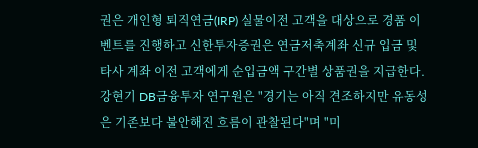권은 개인형 퇴직연금(IRP) 실물이전 고객을 대상으로 경품 이벤트를 진행하고 신한투자증권은 연금저축계좌 신규 입금 및 타사 계좌 이전 고객에게 순입금액 구간별 상품권을 지급한다.
강현기 DB금융투자 연구원은 "경기는 아직 견조하지만 유동성은 기존보다 불안해진 흐름이 관찰된다"며 "미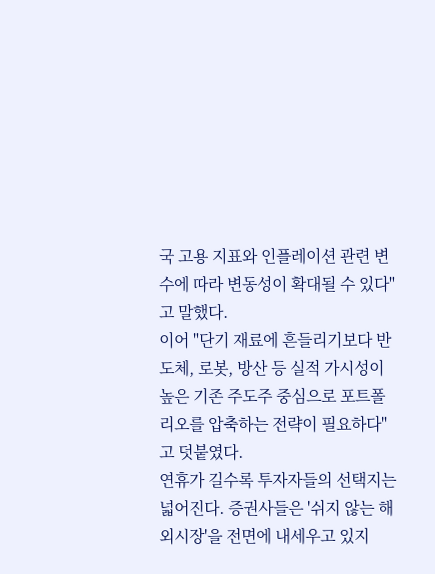국 고용 지표와 인플레이션 관련 변수에 따라 변동성이 확대될 수 있다"고 말했다.
이어 "단기 재료에 흔들리기보다 반도체, 로봇, 방산 등 실적 가시성이 높은 기존 주도주 중심으로 포트폴리오를 압축하는 전략이 필요하다"고 덧붙였다.
연휴가 길수록 투자자들의 선택지는 넓어진다. 증권사들은 '쉬지 않는 해외시장'을 전면에 내세우고 있지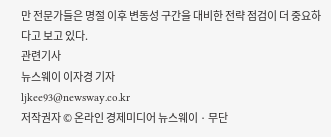만 전문가들은 명절 이후 변동성 구간을 대비한 전략 점검이 더 중요하다고 보고 있다.
관련기사
뉴스웨이 이자경 기자
ljkee93@newsway.co.kr
저작권자 © 온라인 경제미디어 뉴스웨이 · 무단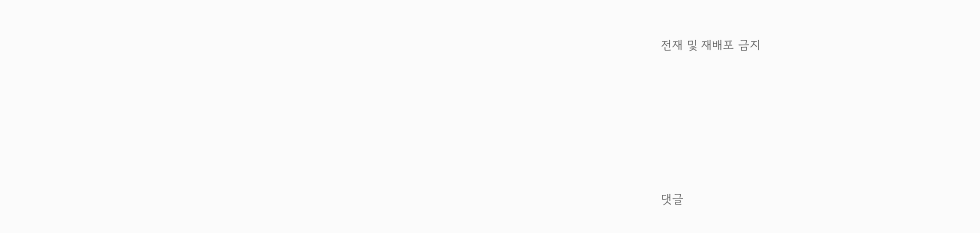전재 및 재배포 금지





댓글